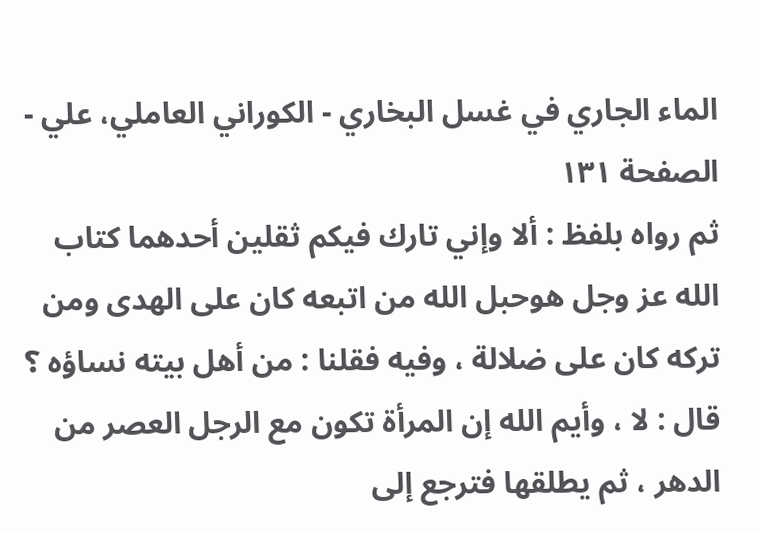الماء الجاري في غسل البخاري - الكوراني العاملي، علي - الصفحة ١٣١
ثم رواه بلفظ : ألا وإني تارك فيكم ثقلين أحدهما كتاب الله عز وجل هوحبل الله من اتبعه كان على الهدى ومن تركه كان على ضلالة ، وفيه فقلنا : من أهل بيته نساؤه ؟ قال : لا ، وأيم الله إن المرأة تكون مع الرجل العصر من الدهر ، ثم يطلقها فترجع إلى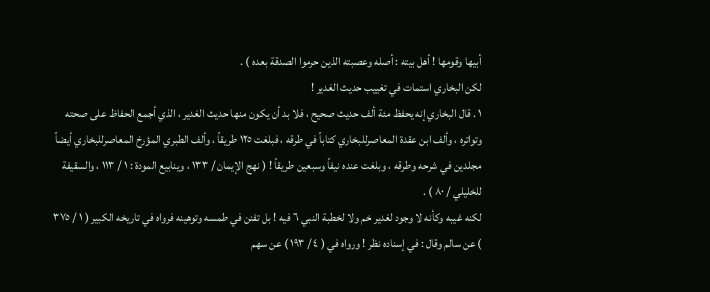أبيها وقومها ! أهل بيته : أصله وعصبته الذين حرموا الصدقة بعده ) .
لكن البخاري استمات في تغييب حديث الغدير !
١ . قال البخاري إنه يحفظ مئة ألف حديث صحيح ، فلا بد أن يكون منها حديث الغدير ، الذي أجمع الحفاظ على صحته وتواتره ، وألف ابن عقدة المعاصرللبخاري كتاباً في طرقه ، فبلغت ١٢٥ طريقاً ، وألف الطبري المؤرخ المعاصرللبخاري أيضاً مجلدين في شرحه وطرقه ، وبلغت عنده نيفاً وسبعين طريقاً ! ( نهج الإيمان / ١٣٣ ، وينابيع المودة : ١ / ١١٣ ، والسقيفة للخليلي / ٨٠ ) .
لكنه غيبه وكأنه لا وجود لغدير خم ولا لخطبة النبي ٦ فيه ! بل تفنن في طمسه وتوهينه فرواه في تاريخه الكبير ( ١ / ٣٧٥ ) عن سالم وقال : في إسناده نظر ! ورواه في ( ٤ / ١٩٣ ) عن سهم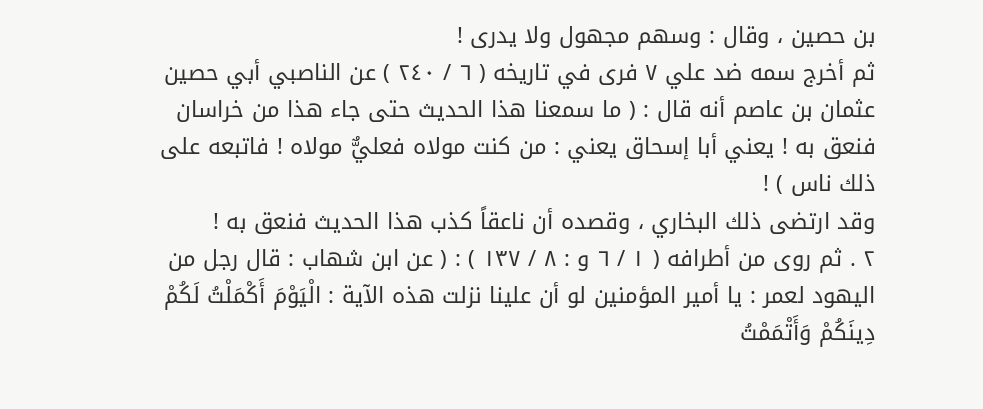بن حصين ، وقال : وسهم مجهول ولا يدرى !
ثم أخرج سمه ضد علي ٧ فرى في تاريخه ( ٦ / ٢٤٠ ) عن الناصبي أبي حصين عثمان بن عاصم أنه قال : ( ما سمعنا هذا الحديث حتى جاء هذا من خراسان فنعق به ! يعني أبا إسحاق يعني : من كنت مولاه فعليٌّ مولاه ! فاتبعه على ذلك ناس ) !
وقد ارتضى ذلك البخاري ، وقصده أن ناعقاً كذب هذا الحديث فنعق به !
٢ . ثم روى من أطرافه ( ١ / ٦ و : ٨ / ١٣٧ ) : ( عن ابن شهاب : قال رجل من اليهود لعمر : يا أمير المؤمنين لو أن علينا نزلت هذه الآية : الْيَوْمَ أَكْمَلْتُ لَكُمْ دِينَكُمْ وَأَتْمَمْتُ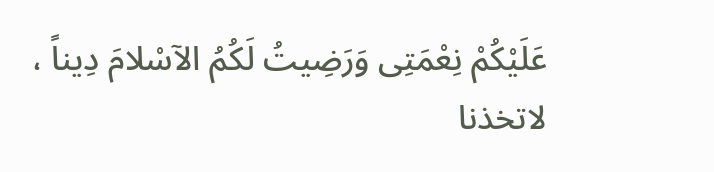عَلَيْكُمْ نِعْمَتِى وَرَضِيتُ لَكُمُ الآسْلامَ دِيناً ، لاتخذنا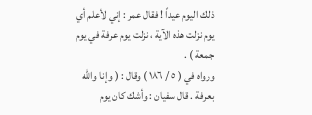ذلك اليوم عيداً ! فقال عمر : إني لأعلم أي يوم نزلت هذه الآية ، نزلت يوم عرفة في يوم جمعة ) .
ورواه في ( ٥ / ١٨٦ ) وقال : ( وإنا والله بعرفة . قال سفيان : وأشك كان يوم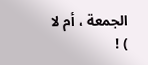الجمعة ، أم لا ) !